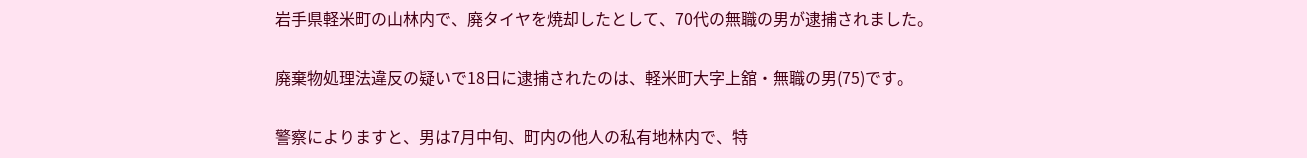岩手県軽米町の山林内で、廃タイヤを焼却したとして、70代の無職の男が逮捕されました。

廃棄物処理法違反の疑いで18日に逮捕されたのは、軽米町大字上舘・無職の男(75)です。

警察によりますと、男は7月中旬、町内の他人の私有地林内で、特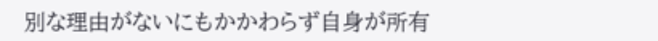別な理由がないにもかかわらず自身が所有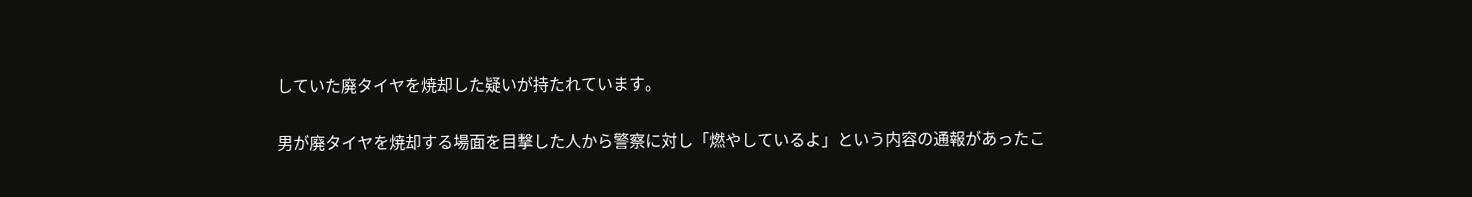していた廃タイヤを焼却した疑いが持たれています。

男が廃タイヤを焼却する場面を目撃した人から警察に対し「燃やしているよ」という内容の通報があったこ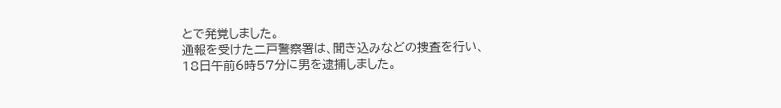とで発覚しました。
通報を受けた二戸警察署は、聞き込みなどの捜査を行い、18日午前6時57分に男を逮捕しました。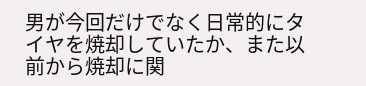男が今回だけでなく日常的にタイヤを焼却していたか、また以前から焼却に関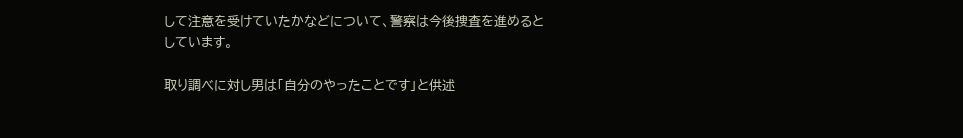して注意を受けていたかなどについて、警察は今後捜査を進めるとしています。

取り調べに対し男は「自分のやったことです」と供述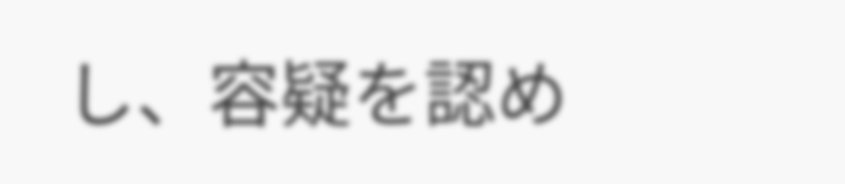し、容疑を認め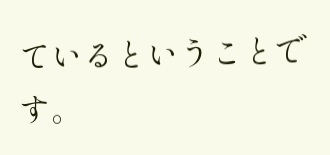ているということです。